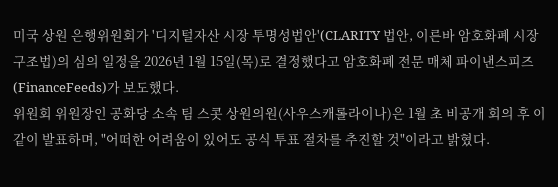미국 상원 은행위원회가 '디지털자산 시장 투명성법안'(CLARITY 법안, 이른바 암호화폐 시장 구조법)의 심의 일정을 2026년 1월 15일(목)로 결정했다고 암호화폐 전문 매체 파이낸스피즈(FinanceFeeds)가 보도했다.
위원회 위원장인 공화당 소속 팀 스콧 상원의원(사우스캐롤라이나)은 1월 초 비공개 회의 후 이같이 발표하며, "어떠한 어려움이 있어도 공식 투표 절차를 추진할 것"이라고 밝혔다.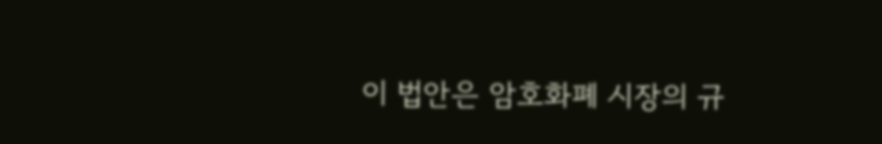이 법안은 암호화폐 시장의 규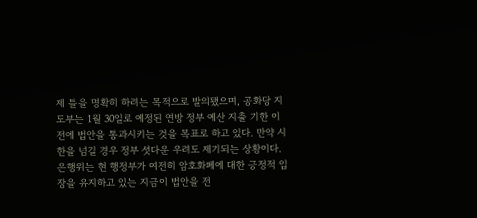제 틀을 명확히 하려는 목적으로 발의됐으며, 공화당 지도부는 1월 30일로 예정된 연방 정부 예산 지출 기한 이전에 법안을 통과시키는 것을 목표로 하고 있다. 만약 시한을 넘길 경우 정부 셧다운 우려도 제기되는 상황이다.
은행위는 현 행정부가 여전히 암호화폐에 대한 긍정적 입장을 유지하고 있는 지금이 법안을 전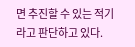면 추진할 수 있는 적기라고 판단하고 있다.